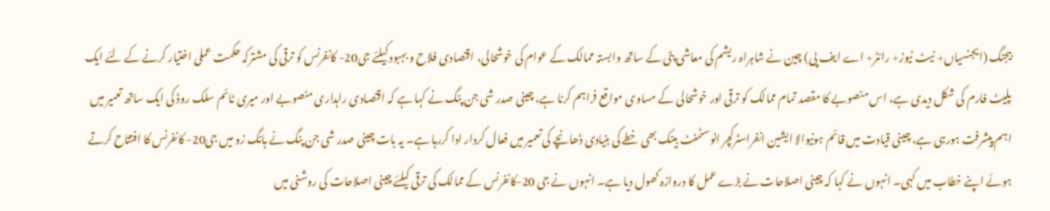بیجنگ (ایجنسیاں+ نیٹ نیوز+ رائٹر+ اے ایف پی) چین نے شاہراہ ریشم کی معاشی پٹی کے ساتھ وابستہ ممالک کے عوام کی خوشحالی، اقتصادی فلاح و بہبود کیلئے جی20- کانفرنس کو ترقی کی مشترکہ حکمت عملی اختیار کرنے کے لئے ایک پلیٹ فارم کی شکل دیدی ہے، اس منصوبے کا مقصد تمام ممالک کو ترقی اور خوشحالی کے مساوی مواقع فراہم کرنا ہے، چینی صدر شی جن پنگ نے کہا ہے کہ اقتصادی راہداری منصوبے اور میری ٹائم سلک روڈ کی ایک ساتھ تعمیر میں اہم پیشرفت ہورہی ہے، چینی قیادت میں قائم ہونیوالا ایشین انفراسٹرکچر انوسٹمنٹ بینک بھی خطے کی بنیادی ڈھانچے کی تعمیر میں فعال کردار ادا کررہا ہے۔ یہ بات چینی صدر شی جن پنگ نے ہانگ زو میں جی20- کانفرنس کا افتتاح کرتے ہوئے اپنے خطاب میں کہی۔ انہوں نے کہا کہ چینی اصلاحات نے بڑے عمل کا دروازہ کھول دیا ہے۔ انہوں نے جی 20-کانفرنس کے ممالک کی ترقی کیلئے چینی اصلاحات کی روشنی میں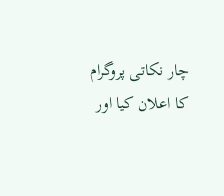چار نکاتی پروگرام کا اعلان کیا اور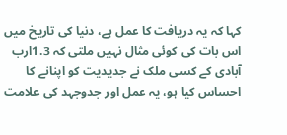کہا کہ یہ دریافت کا عمل ہے، دنیا کی تاریخ میں اس بات کی کوئی مثال نہیں ملتی کہ 1.3ارب آبادی کے کسی ملک نے جدیدیت کو اپنانے کا احساس کیا ہو، یہ عمل اور جدوجہد کی علامت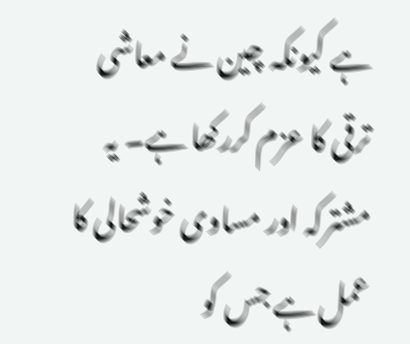ہے کیونکہ چین نے معاشی ترقی کا عزم کررکھا ہے۔ یہ مشترکہ اور مساوی خوشحالی کا عمل ہے جس کو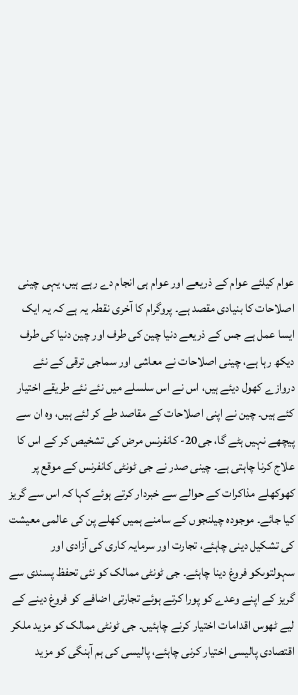عوام کیلئے عوام کے ذریعے اور عوام ہی انجام دے رہے ہیں، یہی چینی اصلاحات کا بنیادی مقصد ہے۔ پروگرام کا آخری نقطہ یہ ہے کہ یہ ایک ایسا عمل ہے جس کے ذریعے دنیا چین کی طرف اور چین دنیا کی طرف دیکھ رہا ہے، چینی اصلاحات نے معاشی اور سماجی ترقی کے نئے دروازے کھول دیئے ہیں، اس نے اس سلسلے میں نئے نئے طریقے اختیار کئے ہیں۔ چین نے اپنی اصلاحات کے مقاصد طے کر لئے ہیں، وہ ان سے پیچھے نہیں ہٹے گا، جی20- کانفرنس مرض کی تشخیص کر کے اس کا علاج کرنا چاہتی ہے۔ چینی صدر نے جی ٹونٹی کانفرنس کے موقع پر کھوکھلے مذاکرات کے حوالے سے خبردار کرتے ہوئے کہا کہ اس سے گریز کیا جائے۔ موجودہ چیلنجوں کے سامنے ہمیں کھلے پن کی عالمی معیشت کی تشکیل دینی چاہئے، تجارت اور سرمایہ کاری کی آزادی اور سہولتوںکو فروغ دینا چاہئے۔ جی ٹونٹی ممالک کو نئی تحفظ پسندی سے گریز کے اپنے وعدے کو پورا کرتے ہوئے تجارتی اضافے کو فروغ دینے کے لیے ٹھوس اقدامات اختیار کرنے چاہئیں۔ جی ٹونٹی ممالک کو مزید ملکر اقتصادی پالیسی اختیار کرنی چاہئے، پالیسی کی ہم آہنگی کو مزید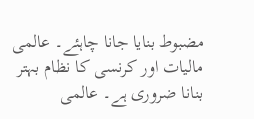مضبوط بنایا جانا چاہئے۔ عالمی مالیات اور کرنسی کا نظام بہتر بنانا ضروری ہے۔ عالمی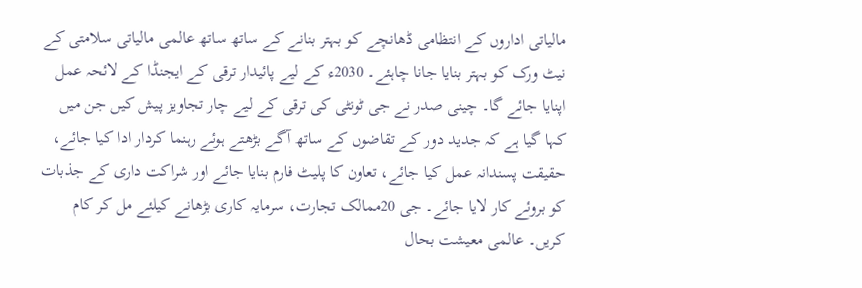مالیاتی اداروں کے انتظامی ڈھانچے کو بہتر بنانے کے ساتھ ساتھ عالمی مالیاتی سلامتی کے نیٹ ورک کو بہتر بنایا جانا چاہئے۔ 2030ء کے لیے پائیدار ترقی کے ایجنڈا کے لائحہ عمل اپنایا جائے گا۔ چینی صدر نے جی ٹونٹی کی ترقی کے لیے چار تجاویز پیش کیں جن میں کہا گیا ہے کہ جدید دور کے تقاضوں کے ساتھ آگے بڑھتے ہوئے رہنما کردار ادا کیا جائے، حقیقت پسندانہ عمل کیا جائے، تعاون کا پلیٹ فارم بنایا جائے اور شراکت داری کے جذبات کو بروئے کار لایا جائے۔ جی 20ممالک تجارت، سرمایہ کاری بڑھانے کیلئے مل کر کام کریں۔ عالمی معیشت بحال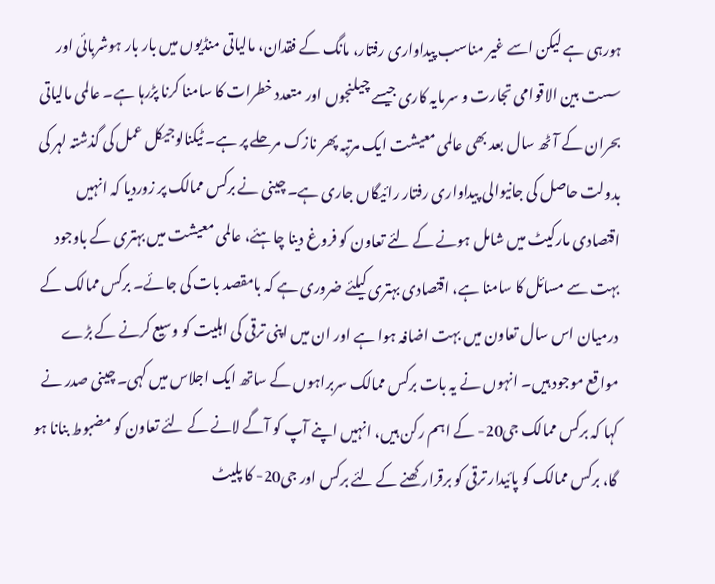ہورہی ہے لیکن اسے غیر مناسب پیداواری رفتار، مانگ کے فقدان، مالیاتی منڈیوں میں بار بار ہوشربائی اور سست بین الاقوامی تجارت و سرمایہ کاری جیسے چیلنجوں اور متعدد خطرات کا سامنا کرنا پڑرہا ہے۔ عالمی مالیاتی بحران کے آٹھ سال بعد بھی عالمی معیشت ایک مرتبہ پھر نازک مرحلے پر ہے۔ ٹیکنالوجیکل عمل کی گذشتہ لہر کی بدولت حاصل کی جانیوالی پیداواری رفتار رائیگاں جاری ہے۔ چینی نے برکس ممالک پر زوردیا کہ انہیں اقتصادی مارکیٹ میں شامل ہونے کے لئے تعاون کو فروغ دینا چاہئے، عالمی معیشت میں بہتری کے باوجود بہت سے مسائل کا سامنا ہے، اقتصادی بہتری کیلئے ضروری ہے کہ بامقصد بات کی جائے۔ برکس ممالک کے درمیان اس سال تعاون میں بہت اضافہ ہوا ہے اور ان میں اپنی ترقی کی اہلیت کو وسیع کرنے کے بڑے مواقع موجود ہیں۔ انہوں نے یہ بات برکس ممالک سربراہوں کے ساتھ ایک اجلاس میں کہی۔ چینی صدر نے کہا کہ برکس ممالک جی20- کے اہم رکن ہیں، انہیں اپنے آپ کو آگے لانے کے لئے تعاون کو مضبوط بنانا ہو گا، برکس ممالک کو پائیدار ترقی کو برقرارکھنے کے لئے برکس اور جی20- کا پلیٹ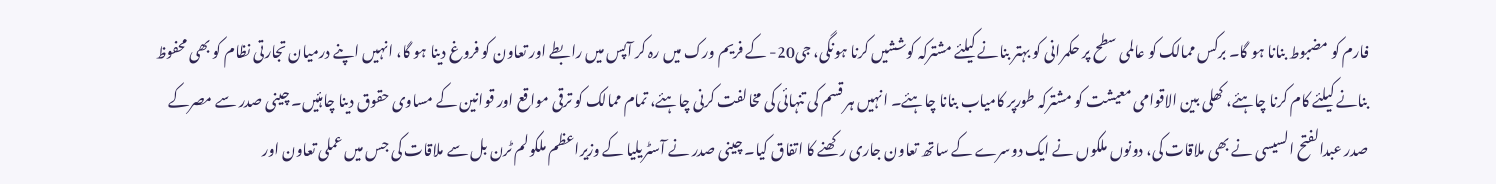فارم کو مضبوط بنانا ہو گا۔ برکس ممالک کو عالمی سطح پر حکمرانی کو بہتر بنانے کیلئے مشترکہ کوششیں کرنا ہونگی، جی20- کے فریم ورک میں رہ کر آپس میں رابطے اور تعاون کو فروغ دینا ہو گا، انہیں اپنے درمیان تجارتی نظام کو بھی محفوظ بنانے کیلئے کام کرنا چاہئے، کھلی بین الاقوامی معیشت کو مشترکہ طورپر کامیاب بنانا چاہئے۔ انہیں ہر قسم کی تنہائی کی مخالفت کرنی چاہئے، تمام ممالک کو ترقی مواقع اور قوانین کے مساوی حقوق دینا چاہئیں۔ چینی صدر سے مصرکے صدر عبدالفتح السیسی نے بھی ملاقات کی، دونوں ملکوں نے ایک دوسرے کے ساتھ تعاون جاری رکھنے کا اتفاق کیا۔ چینی صدر نے آسٹریلیا کے وزیراعظم ملکولم ٹرن بل سے ملاقات کی جس میں عملی تعاون اور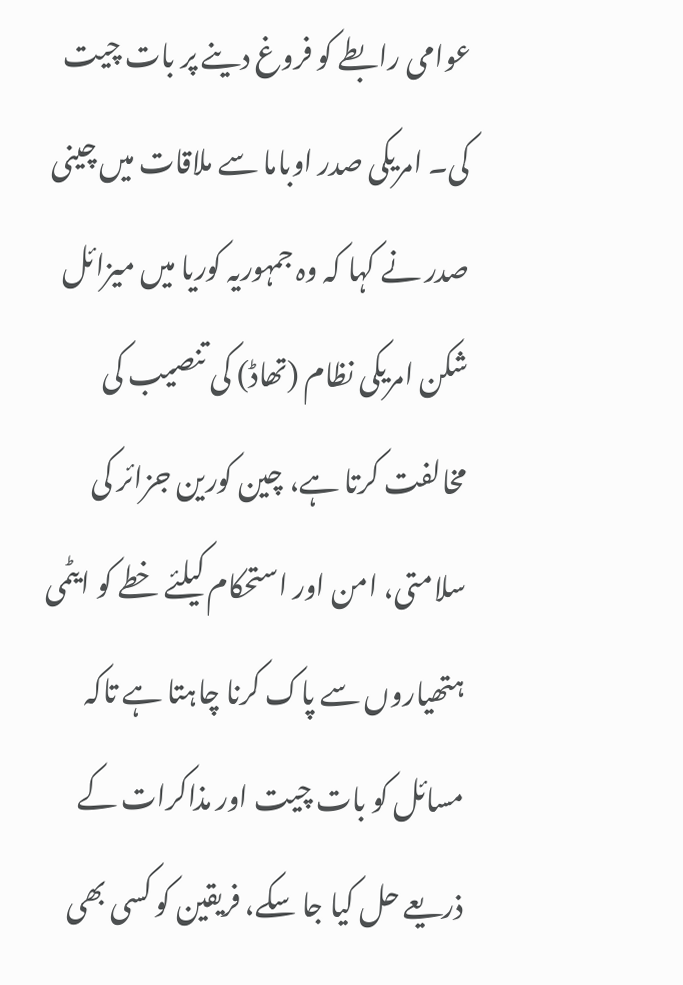عوامی رابطے کو فروغ دینے پر بات چیت کی۔ امریکی صدر اوباما سے ملاقات میں چینی صدر نے کہا کہ وہ جمہوریہ کوریا میں میزائل شکن امریکی نظام (تھاڈ) کی تنصیب کی مخالفت کرتا ہے، چین کورین جزائر کی سلامتی، امن اور استحکام کیلئے خطے کو ایٹمی ہتھیاروں سے پاک کرنا چاہتا ہے تاکہ مسائل کو بات چیت اور مذاکرات کے ذریعے حل کیا جا سکے، فریقین کو کسی بھی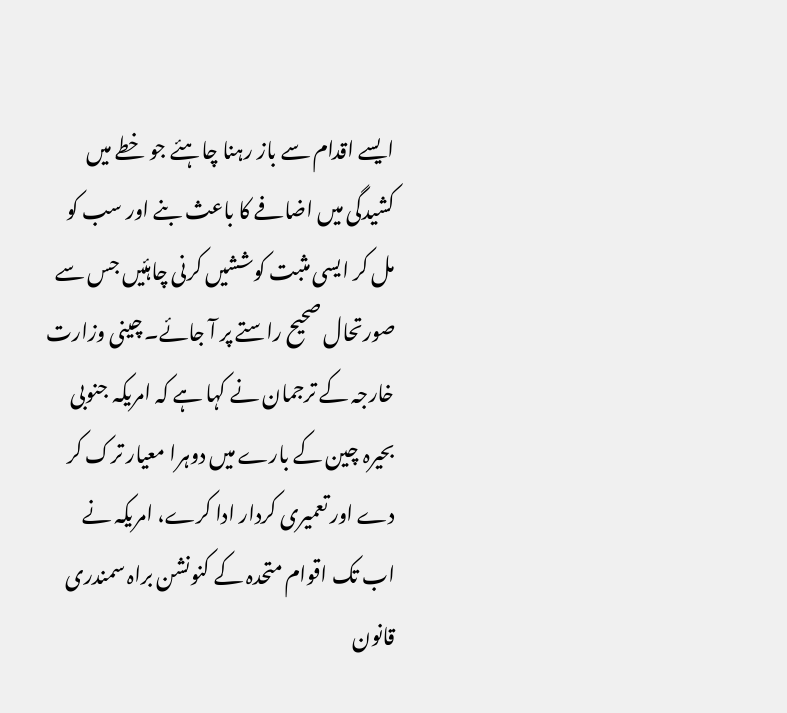ایسے اقدام سے باز رہنا چاہئے جو خطے میں کشیدگی میں اضافے کا باعث بنے اور سب کو مل کر ایسی مثبت کوششیں کرنی چاہئیں جس سے صورتحال صحیح راستے پر آ جائے۔ چینی وزارت خارجہ کے ترجمان نے کہا ہے کہ امریکہ جنوبی بحیرہ چین کے بارے میں دوہرا معیار ترک کر دے اور تعمیری کردار ادا کرے، امریکہ نے اب تک اقوام متحدہ کے کنونشن براہ سمندری قانون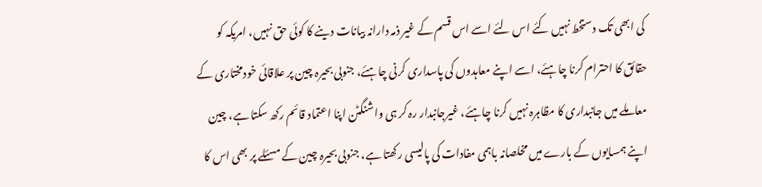کی ابھی تک دستخط نہیں کئے اس لئے اسے اس قسم کے غیر ذمہ دارانہ بیانات دینے کا کوئی حق نہیں، امریکہ کو حقائق کا احترام کرنا چاہئے، اسے اپنے معاہدوں کی پاسداری کرنی چاہئے، جنوبی بحیرہ چین پر علاقائی خودمختاری کے معاملے میں جانبداری کا مظاہرہ نہیں کرنا چاہئے، غیرجانبدار رہ کر ہی واشنگٹن اپنا اعتماد قائم رکھ سکتا ہے، چین اپنے ہمسایوں کے بارے میں مخلصانہ باہمی مفادات کی پالیسی رکھتا ہے، جنوبی بحیرہ چین کے مسئلے پر بھی اس کا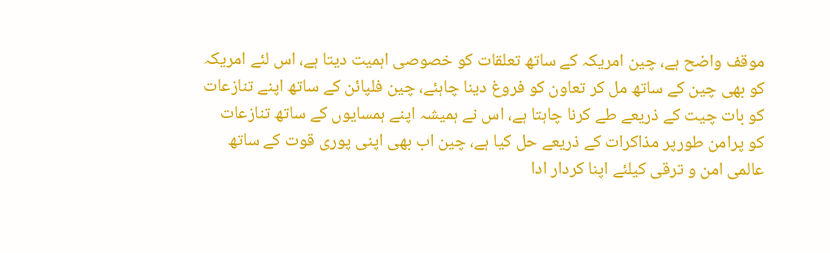موقف واضح ہے، چین امریکہ کے ساتھ تعلقات کو خصوصی اہمیت دیتا ہے، اس لئے امریکہ کو بھی چین کے ساتھ مل کر تعاون کو فروغ دینا چاہئے، چین فلپائن کے ساتھ اپنے تنازعات کو بات چیت کے ذریعے طے کرنا چاہتا ہے، اس نے ہمیشہ اپنے ہمسایوں کے ساتھ تنازعات کو پرامن طورپر مذاکرات کے ذریعے حل کیا ہے، چین اب بھی اپنی پوری قوت کے ساتھ عالمی امن و ترقی کیلئے اپنا کردار ادا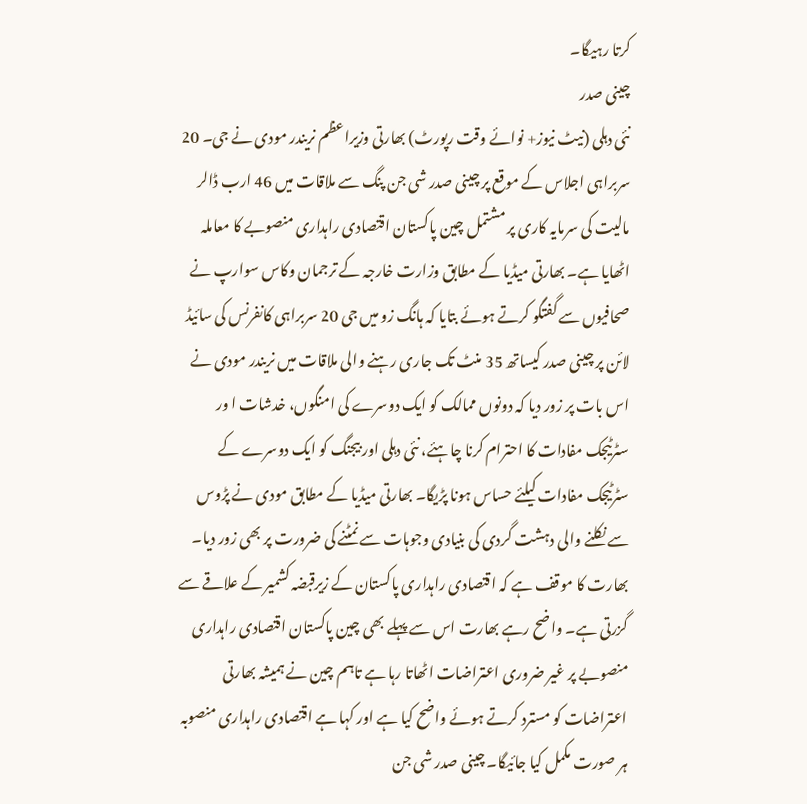کرتا رہیگا۔
چینی صدر
نئی دہلی (نیٹ نیوز+ نوائے وقت رپورٹ) بھارتی وزیراعظم نریندر مودی نے جی۔ 20 سربراہی اجلاس کے موقع پر چینی صدر شی جن پنگ سے ملاقات میں 46 ارب ڈالر مالیت کی سرمایہ کاری پر مشتمل چین پاکستان اقتصادی راہداری منصوبے کا معاملہ اٹھایا ہے۔ بھارتی میڈیا کے مطابق وزارت خارجہ کے ترجمان وکاس سوارپ نے صحافیوں سے گفتگو کرتے ہوئے بتایا کہ ہانگ زو میں جی 20 سربراہی کانفرنس کی سائیڈ لائن پر چینی صدر کیساتھ 35 منٹ تک جاری رہنے والی ملاقات میں نریندر مودی نے اس بات پر زور دیا کہ دونوں ممالک کو ایک دوسرے کی امنگوں، خدشات ا ور سٹرٹیجک مفادات کا احترام کرنا چاہئے، نئی دہلی اور بیجنگ کو ایک دوسرے کے سٹرٹیجک مفادات کیلئے حساس ہونا پڑیگا۔ بھارتی میڈیا کے مطابق مودی نے پڑوس سے نکلنے والی دہشت گردی کی بنیادی وجوہات سے نمٹنے کی ضرورت پر بھی زور دیا۔ بھارت کا موقف ہے کہ اقتصادی راہداری پاکستان کے زیرقبضہ کشمیر کے علاقے سے گزرتی ہے۔ واضح رہے بھارت اس سے پہلے بھی چین پاکستان اقتصادی راہداری منصوبے پر غیر ضروری اعتراضات اٹھاتا رہا ہے تاہم چین نے ہمیشہ بھارتی اعتراضات کو مسترد کرتے ہوئے واضح کیا ہے اور کہا ہے اقتصادی راہداری منصوبہ ہر صورت مکمل کیا جائیگا۔ چینی صدر شی جن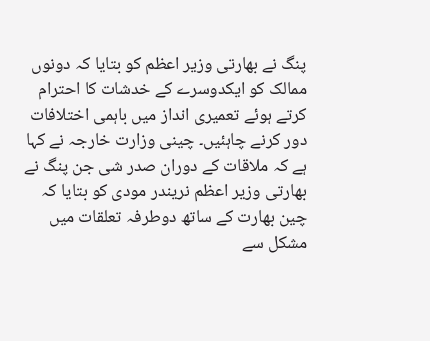پنگ نے بھارتی وزیر اعظم کو بتایا کہ دونوں ممالک کو ایکدوسرے کے خدشات کا احترام کرتے ہوئے تعمیری انداز میں باہمی اختلافات دور کرنے چاہئیں۔ چینی وزارت خارجہ نے کہا ہے کہ ملاقات کے دوران صدر شی جن پنگ نے بھارتی وزیر اعظم نریندر مودی کو بتایا کہ چین بھارت کے ساتھ دوطرفہ تعلقات میں مشکل سے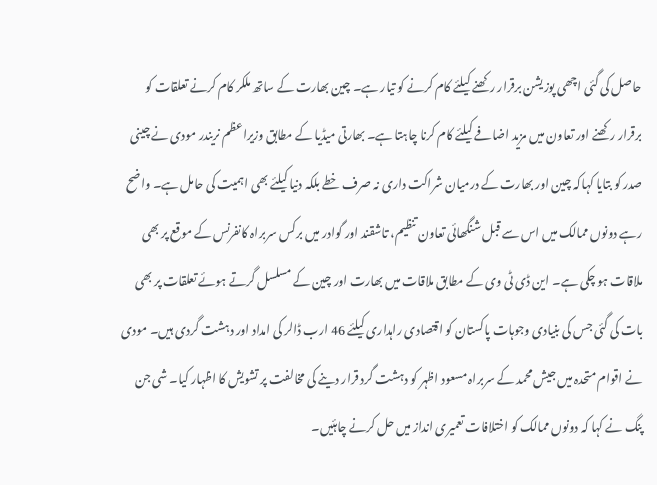حاصل کی گئی اچھی پوزیشن برقرار رکھنے کیلئے کام کرنے کو تیار ہے۔ چین بھارت کے ساتھ ملکر کام کرنے تعلقات کو برقرار رکھنے اور تعاون میں مزید اضافے کیلئے کام کرنا چاہتا ہے۔ بھارتی میڈیا کے مطابق وزیراعظم نریندر مودی نے چینی صدر کو بتایا کہاکہ چین اور بھارت کے درمیان شراکت داری نہ صرف خطے بلکہ دنیا کیلئے بھی اہمیت کی حامل ہے۔ واضح رہے دونوں ممالک میں اس سے قبل شنگھائی تعاون تنظیم، تاشقند اور گوادر میں برکس سربراہ کانفرنس کے موقع پر بھی ملاقات ہو چکی ہے۔ این ڈی ٹی وی کے مطابق ملاقات میں بھارت اور چین کے مسلسل گرتے ہوئے تعلقات پر بھی بات کی گئی جس کی بنیادی وجوہات پاکستان کو اقتصادی راہداری کیلئے 46 ارب ڈالر کی امداد اور دہشت گردی ہیں۔ مودی نے اقوام متحدہ میں جیش محمد کے سربراہ مسعود اظہر کو دہشت گرد قرار دینے کی مخالفت پر تشویش کا اظہار کیا۔ شی جن پنگ نے کہا کہ دونوں ممالک کو اختلافات تعمیری انداز میں حل کرنے چاہئیں۔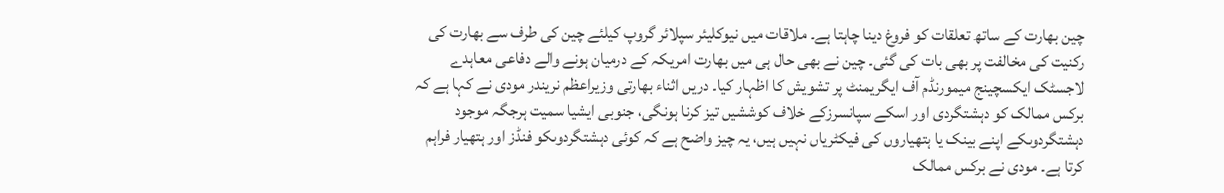چین بھارت کے ساتھ تعلقات کو فروغ دینا چاہتا ہے۔ ملاقات میں نیوکلیئر سپلائر گروپ کیلئے چین کی طرف سے بھارت کی رکنیت کی مخالفت پر بھی بات کی گئی۔ چین نے بھی حال ہی میں بھارت امریکہ کے درمیان ہونے والے دفاعی معاہدے لاجسٹک ایکسچینج میمورنڈم آف ایگریمنٹ پر تشویش کا اظہار کیا۔ دریں اثناء بھارتی وزیراعظم نریندر مودی نے کہا ہے کہ برکس ممالک کو دہشتگردی اور اسکے سپانسرزکے خلاف کوششیں تیز کرنا ہونگی، جنوبی ایشیا سمیت ہرجگہ موجود دہشتگردوںکے اپنے بینک یا ہتھیاروں کی فیکٹریاں نہیں ہیں، یہ چیز واضح ہے کہ کوئی دہشتگردوںکو فنڈز اور ہتھیار فراہم کرتا ہے۔ مودی نے برکس ممالک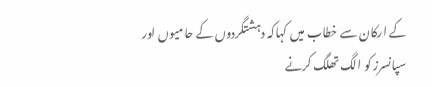کے ارکان سے خطاب میں کہاکہ دہشتگردوں کے حامیوں اور سپانسرز کو الگ تھلگ کرنے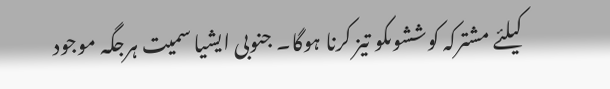کیلئے مشترکہ کوششوںکو تیز کرنا ہوگا۔ جنوبی ایشیا سمیت ہرجگہ موجود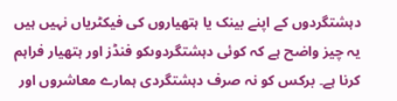دہشتگردوں کے اپنے بینک یا ہتھیاروں کی فیکٹریاں نہیں ہیں یہ چیز واضح ہے کہ کوئی دہشتگردوںکو فنڈز اور ہتھیار فراہم کرنا ہے۔ برکس کو نہ صرف دہشتگردی ہمارے معاشروں اور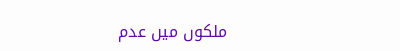ملکوں میں عدم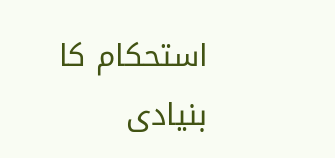استحکام کا بنیادی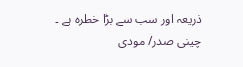ذریعہ اور سب سے بڑا خطرہ ہے ۔
چینی صدر/ مودی